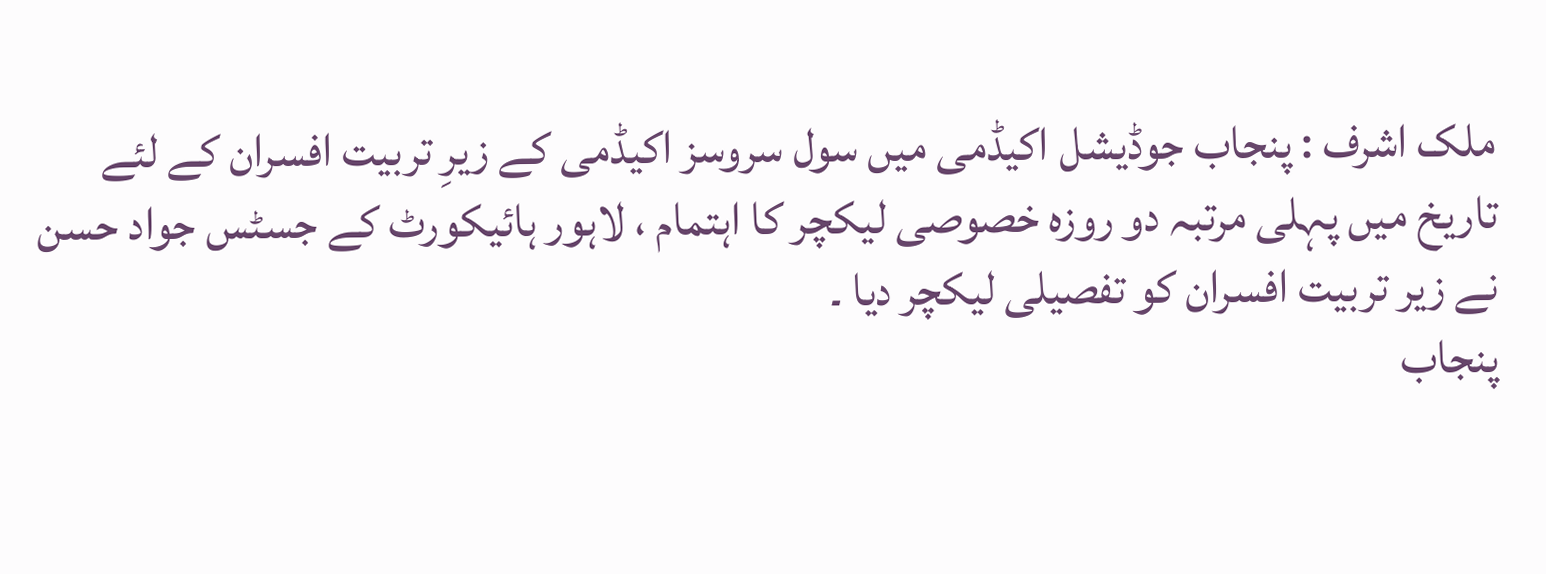ملک اشرف : پنجاب جوڈیشل اکیڈمی میں سول سروسز اکیڈمی کے زیرِ تربیت افسران کے لئے تاریخ میں پہلی مرتبہ دو روزہ خصوصی لیکچر کا اہتمام ، لاہور ہائیکورٹ کے جسٹس جواد حسن نے زیر تربیت افسران کو تفصیلی لیکچر دیا ۔
پنجاب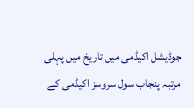جوڈیشل اکیڈمی میں تاریخ میں پہلی مرتبہ پنجاب سول سروسز اکیڈمی کے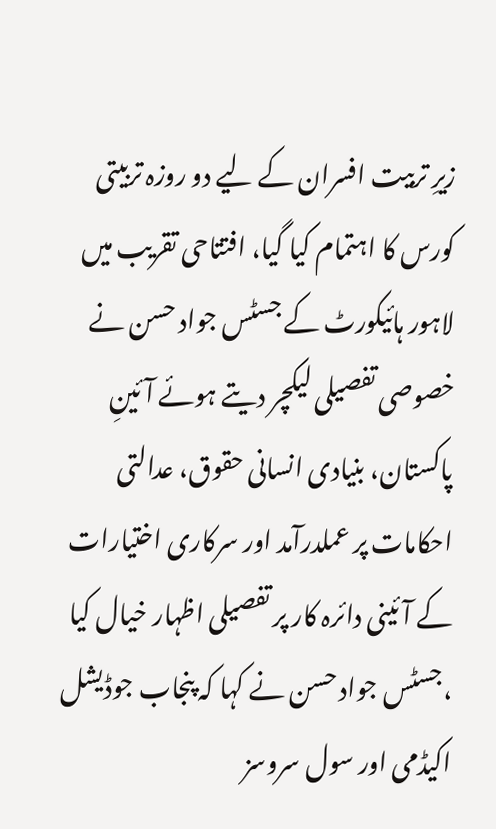زیرِ تربیت افسران کے لیے دو روزہ تربیتی کورس کا اہتمام کیا گیا، افتتاحی تقریب میں لاہور ہائیکورٹ کے جسٹس جواد حسن نے خصوصی تفصیلی لیکچر دیتے ہوئے آئینِ پاکستان، بنیادی انسانی حقوق، عدالتی احکامات پر عملدرآمد اور سرکاری اختیارات کے آئینی دائرہ کار پر تفصیلی اظہار خیال کیا ،جسٹس جواد حسن نے کہا کہ پنجاب جوڈیشل اکیڈمی اور سول سروسز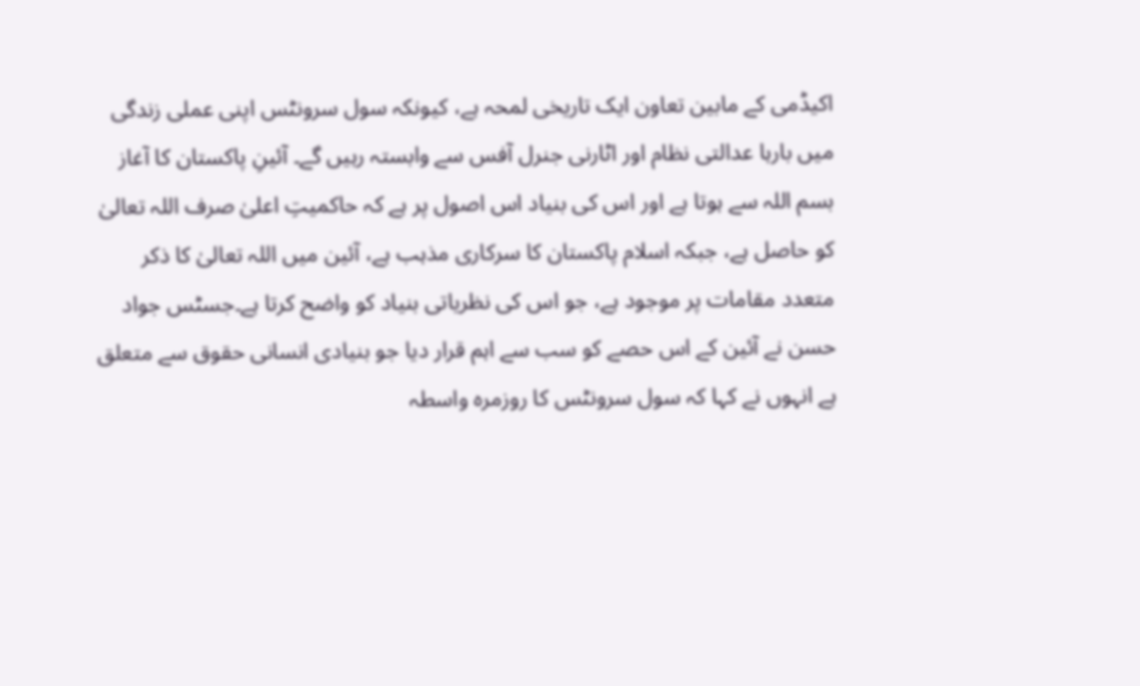اکیڈمی کے مابین تعاون ایک تاریخی لمحہ ہے، کیونکہ سول سرونٹس اپنی عملی زندگی میں بارہا عدالتی نظام اور اٹارنی جنرل آفس سے وابستہ رہیں گے۔ آئینِ پاکستان کا آغاز بسم اللہ سے ہوتا ہے اور اس کی بنیاد اس اصول پر ہے کہ حاکمیتِ اعلیٰ صرف اللہ تعالیٰ کو حاصل ہے، جبکہ اسلام پاکستان کا سرکاری مذہب ہے، آئین میں اللہ تعالیٰ کا ذکر متعدد مقامات پر موجود ہے، جو اس کی نظریاتی بنیاد کو واضح کرتا ہے۔جسٹس جواد حسن نے آئین کے اس حصے کو سب سے اہم قرار دیا جو بنیادی انسانی حقوق سے متعلق ہے انہوں نے کہا کہ سول سرونٹس کا روزمرہ واسطہ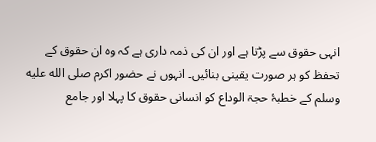انہی حقوق سے پڑتا ہے اور ان کی ذمہ داری ہے کہ وہ ان حقوق کے تحفظ کو ہر صورت یقینی بنائیں۔ انہوں نے حضور اکرم صلى الله عليه وسلم کے خطبۂ حجۃ الوداع کو انسانی حقوق کا پہلا اور جامع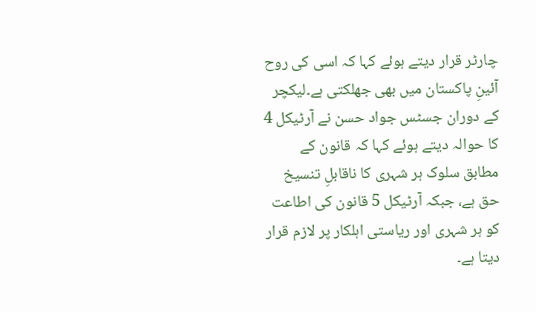چارٹر قرار دیتے ہوئے کہا کہ اسی کی روح آئینِ پاکستان میں بھی جھلکتی ہے۔لیکچر کے دوران جسٹس جواد حسن نے آرٹیکل 4 کا حوالہ دیتے ہوئے کہا کہ قانون کے مطابق سلوک ہر شہری کا ناقابلِ تنسیخ حق ہے، جبکہ آرٹیکل 5 قانون کی اطاعت کو ہر شہری اور ریاستی اہلکار پر لازم قرار دیتا ہے۔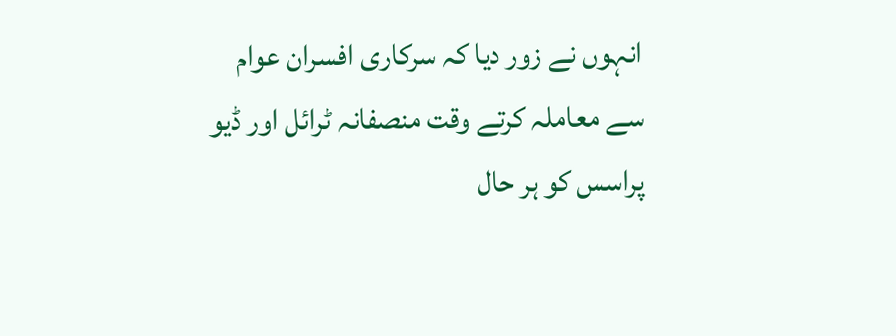انہوں نے زور دیا کہ سرکاری افسران عوام سے معاملہ کرتے وقت منصفانہ ٹرائل اور ڈیو پراسس کو ہر حال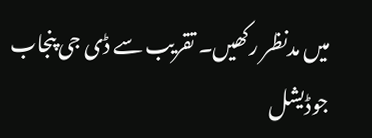میں مدنظر رکھیں۔ تقریب سے ڈی جی پنجاب جوڈیشل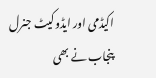اکیڈمی اور ایڈوکیٹ جنرل پنجاب نے بھی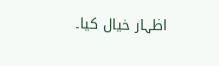اظہار خیال کیا۔